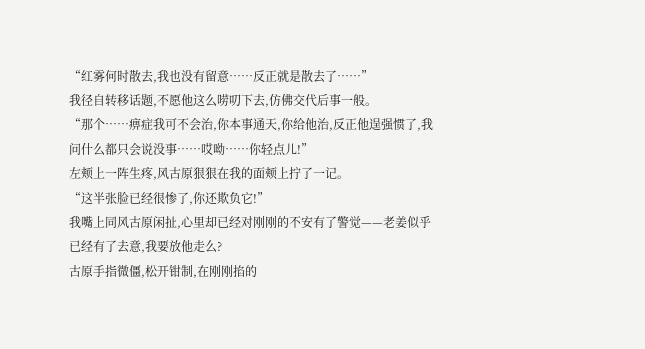“红雾何时散去,我也没有留意……反正就是散去了……”
我径自转移话题,不愿他这么唠叨下去,仿佛交代后事一般。
“那个……痹症我可不会治,你本事通天,你给他治,反正他逞强惯了,我问什么都只会说没事……哎呦……你轻点儿!”
左颊上一阵生疼,风古原狠狠在我的面颊上拧了一记。
“这半张脸已经很惨了,你还欺负它!”
我嘴上同风古原闲扯,心里却已经对刚刚的不安有了警觉——老姜似乎已经有了去意,我要放他走么?
古原手指微僵,松开钳制,在刚刚掐的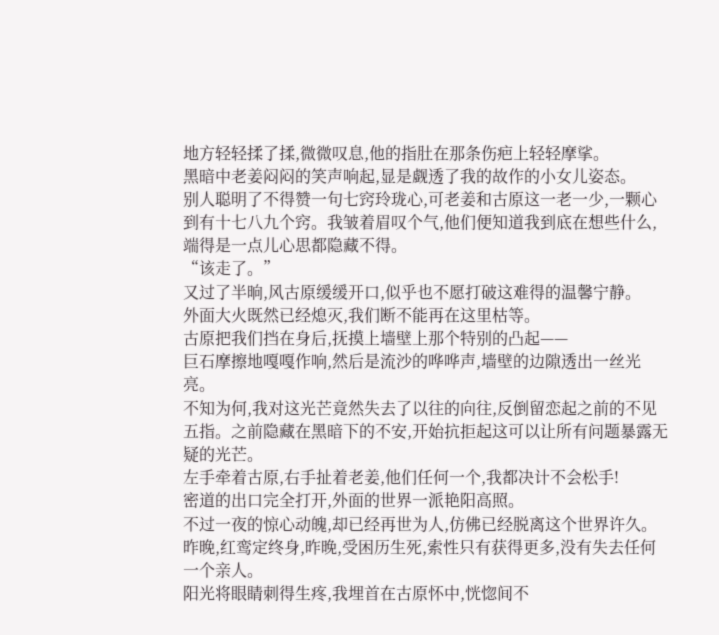地方轻轻揉了揉,微微叹息,他的指肚在那条伤疤上轻轻摩挲。
黑暗中老姜闷闷的笑声响起,显是觑透了我的故作的小女儿姿态。
别人聪明了不得赞一句七窍玲珑心,可老姜和古原这一老一少,一颗心到有十七八九个窍。我皱着眉叹个气,他们便知道我到底在想些什么,端得是一点儿心思都隐藏不得。
“该走了。”
又过了半晌,风古原缓缓开口,似乎也不愿打破这难得的温馨宁静。
外面大火既然已经熄灭,我们断不能再在这里枯等。
古原把我们挡在身后,抚摸上墙壁上那个特别的凸起——
巨石摩擦地嘎嘎作响,然后是流沙的哗哗声,墙壁的边隙透出一丝光亮。
不知为何,我对这光芒竟然失去了以往的向往,反倒留恋起之前的不见五指。之前隐藏在黑暗下的不安,开始抗拒起这可以让所有问题暴露无疑的光芒。
左手牵着古原,右手扯着老姜,他们任何一个,我都决计不会松手!
密道的出口完全打开,外面的世界一派艳阳高照。
不过一夜的惊心动魄,却已经再世为人,仿佛已经脱离这个世界许久。昨晚,红鸾定终身,昨晚,受困历生死,索性只有获得更多,没有失去任何一个亲人。
阳光将眼睛刺得生疼,我埋首在古原怀中,恍惚间不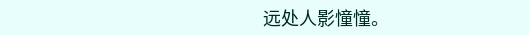远处人影憧憧。